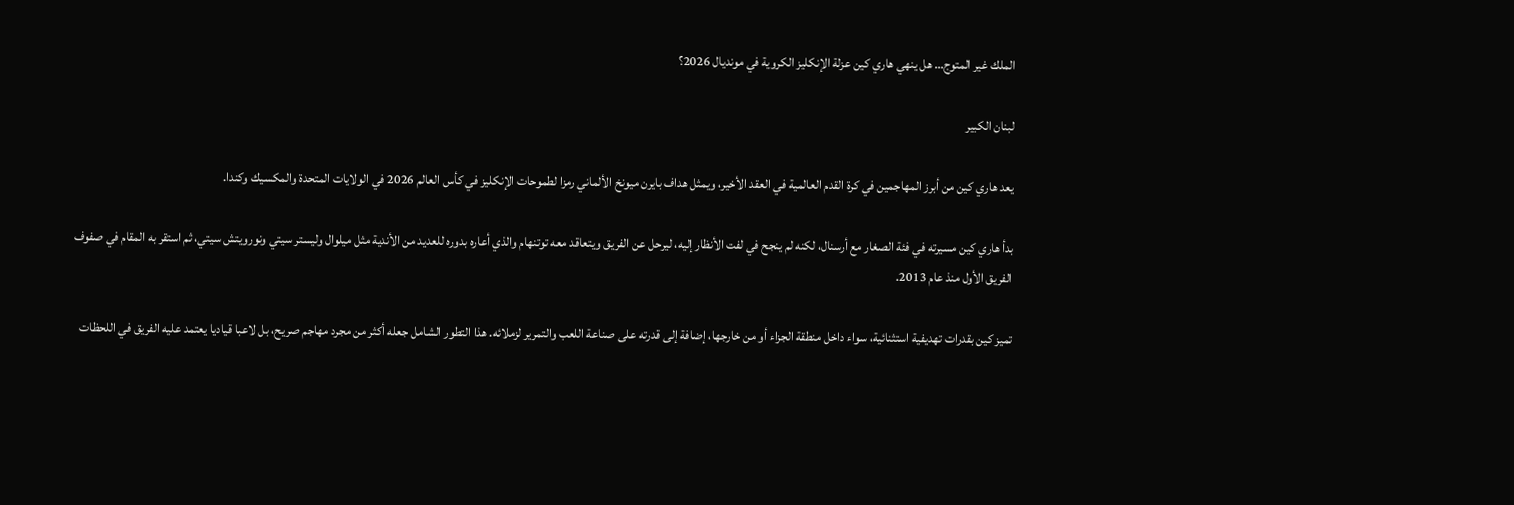الملك غير المتوج… هل ينهي هاري كين عزلة الإنكليز الكروية في مونديال 2026؟

لبنان الكبير

يعد هاري كين من أبرز المهاجمين في كرة القدم العالمية في العقد الأخير، ويمثل هداف بايرن ميونخ الألماني رمزا لطموحات الإنكليز في كأس العالم 2026 في الولايات المتحدة والمكسيك وكندا.

بدأ هاري كين مسيرته في فئة الصغار مع أرسنال، لكنه لم ينجح في لفت الأنظار إليه، ليرحل عن الفريق ويتعاقد معه توتنهام والذي أعاره بدوره للعديد من الأندية مثل ميلوال وليستر سيتي ونورويتش سيتي، ثم استقر به المقام في صفوف الفريق الأول منذ عام 2013.

تميز كين بقدرات تهديفية استثنائية، سواء داخل منطقة الجزاء أو من خارجها، إضافة إلى قدرته على صناعة اللعب والتمرير لزملائه. هذا التطور الشامل جعله أكثر من مجرد مهاجم صريح، بل لاعبا قياديا يعتمد عليه الفريق في اللحظات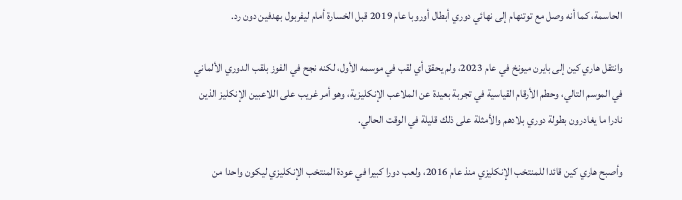الحاسمة، كما أنه وصل مع توتنهام إلى نهائي دوري أبطال أوروبا عام 2019 قبل الخسارة أمام ليفربول بهدفين دون رد.

وانتقل هاري كين إلى بايرن ميونخ في عام 2023، ولم يحقق أي لقب في موسمه الأول، لكنه نجح في الفوز بلقب الدوري الألماني في الموسم التالي، وحطم الأرقام القياسية في تجربة بعيدة عن الملاعب الإنكليزية، وهو أمر غريب على اللاعبين الإنكليز الذين نادرا ما يغادرون بطولة دوري بلادهم والأمثلة على ذلك قليلة في الوقت الحالي.

وأصبح هاري كين قائدا للمنتخب الإنكليزي منذ عام 2016، ولعب دورا كبيرا في عودة المنتخب الإنكليزي ليكون واحدا من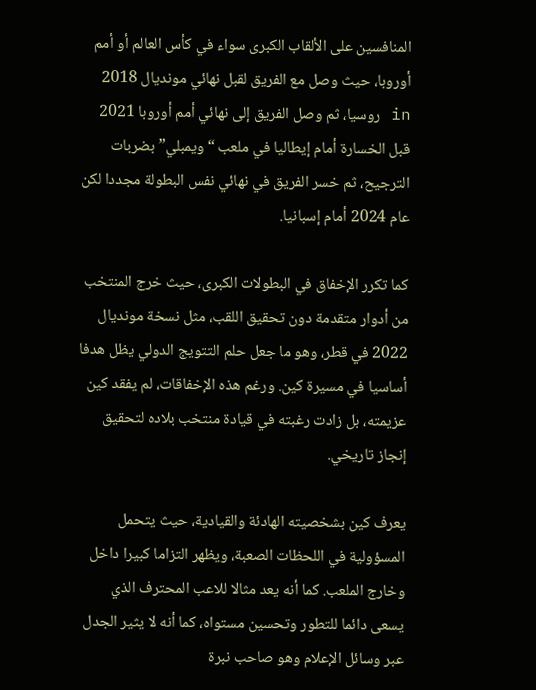المنافسين على الألقاب الكبرى سواء في كأس العالم أو أمم أوروبا، حيث وصل مع الفريق لقبل نهائي مونديال 2018 in روسيا، ثم وصل الفريق إلى نهائي أمم أوروبا 2021 قبل الخسارة أمام إيطاليا في ملعب “ويمبلي” بضربات الترجيح، ثم خسر الفريق في نهائي نفس البطولة مجددا لكن عام 2024 أمام إسبانيا.

كما تكرر الإخفاق في البطولات الكبرى، حيث خرج المنتخب من أدوار متقدمة دون تحقيق اللقب، مثل نسخة مونديال 2022 في قطر، وهو ما جعل حلم التتويج الدولي يظل هدفا أساسيا في مسيرة كين. ورغم هذه الإخفاقات، لم يفقد كين عزيمته، بل زادت رغبته في قيادة منتخب بلاده لتحقيق إنجاز تاريخي.

يعرف كين بشخصيته الهادئة والقيادية، حيث يتحمل المسؤولية في اللحظات الصعبة، ويظهر التزاما كبيرا داخل وخارج الملعب. كما أنه يعد مثالا للاعب المحترف الذي يسعى دائما للتطور وتحسين مستواه، كما أنه لا يثير الجدل عبر وسائل الإعلام وهو صاحب نبرة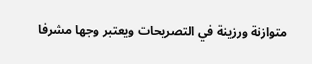متوازنة ورزينة في التصريحات ويعتبر وجها مشرفا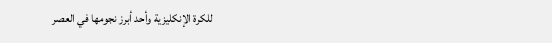للكرة الإنكليزية وأحد أبرز نجومها في العصر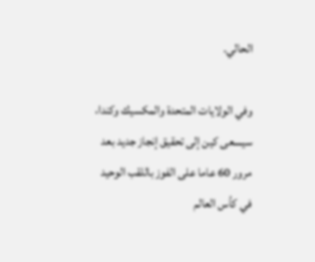الحالي.

وفي الولايات المتحدة والمكسيك وكندا، سيسعى كين إلى تحقيق إنجاز جديد بعد مرور 60 عاما على الفوز باللقب الوحيد في كأس العالم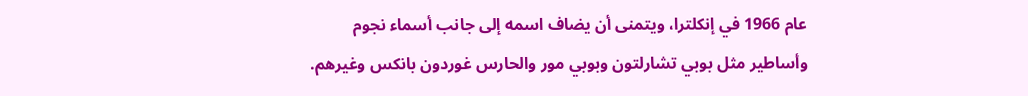عام 1966 في إنكلترا، ويتمنى أن يضاف اسمه إلى جانب أسماء نجوم وأساطير مثل بوبي تشارلتون وبوبي مور والحارس غوردون بانكس وغيرهم.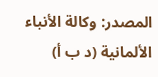المصدر: وكالة الأنباء الألمانية (د ب أ)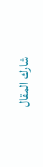شارك المقال